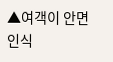▲여객이 안면인식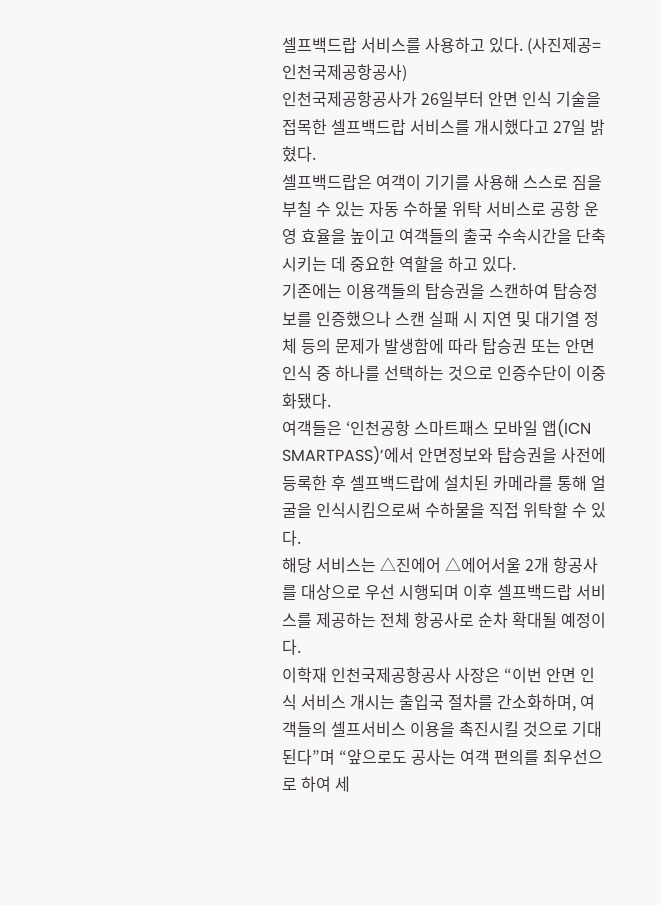셀프백드랍 서비스를 사용하고 있다. (사진제공=인천국제공항공사)
인천국제공항공사가 26일부터 안면 인식 기술을 접목한 셀프백드랍 서비스를 개시했다고 27일 밝혔다.
셀프백드랍은 여객이 기기를 사용해 스스로 짐을 부칠 수 있는 자동 수하물 위탁 서비스로 공항 운영 효율을 높이고 여객들의 출국 수속시간을 단축시키는 데 중요한 역할을 하고 있다.
기존에는 이용객들의 탑승권을 스캔하여 탑승정보를 인증했으나 스캔 실패 시 지연 및 대기열 정체 등의 문제가 발생함에 따라 탑승권 또는 안면 인식 중 하나를 선택하는 것으로 인증수단이 이중화됐다.
여객들은 ‘인천공항 스마트패스 모바일 앱(ICN SMARTPASS)’에서 안면정보와 탑승권을 사전에 등록한 후 셀프백드랍에 설치된 카메라를 통해 얼굴을 인식시킴으로써 수하물을 직접 위탁할 수 있다.
해당 서비스는 △진에어 △에어서울 2개 항공사를 대상으로 우선 시행되며 이후 셀프백드랍 서비스를 제공하는 전체 항공사로 순차 확대될 예정이다.
이학재 인천국제공항공사 사장은 “이번 안면 인식 서비스 개시는 출입국 절차를 간소화하며, 여객들의 셀프서비스 이용을 촉진시킬 것으로 기대된다”며 “앞으로도 공사는 여객 편의를 최우선으로 하여 세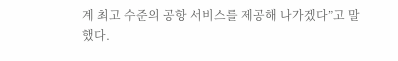계 최고 수준의 공항 서비스를 제공해 나가겠다”고 말했다.